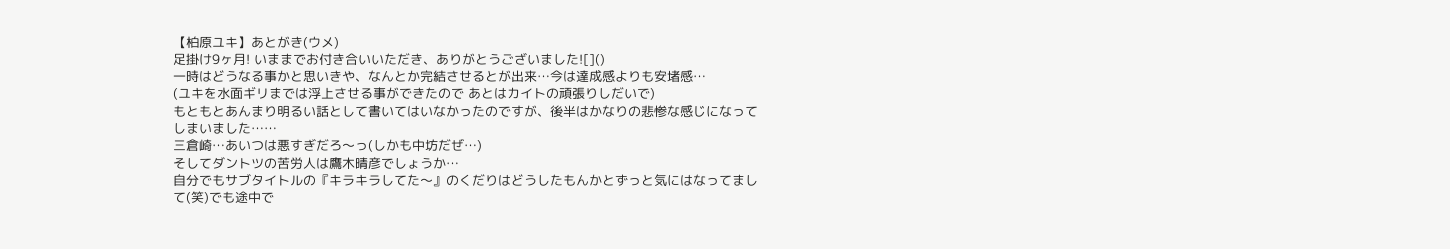【柏原ユキ】あとがき(ウメ)
足掛け9ヶ月! いままでお付き合いいただき、ありがとうございました![]()
一時はどうなる事かと思いきや、なんとか完結させるとが出来…今は達成感よりも安堵感…
(ユキを水面ギリまでは浮上させる事ができたので あとはカイトの頑張りしだいで)
もともとあんまり明るい話として書いてはいなかったのですが、後半はかなりの悲惨な感じになってしまいました……
三倉崎…あいつは悪すぎだろ〜っ(しかも中坊だぜ…)
そしてダントツの苦労人は鷹木晴彦でしょうか…
自分でもサブタイトルの『キラキラしてた〜』のくだりはどうしたもんかとずっと気にはなってまして(笑)でも途中で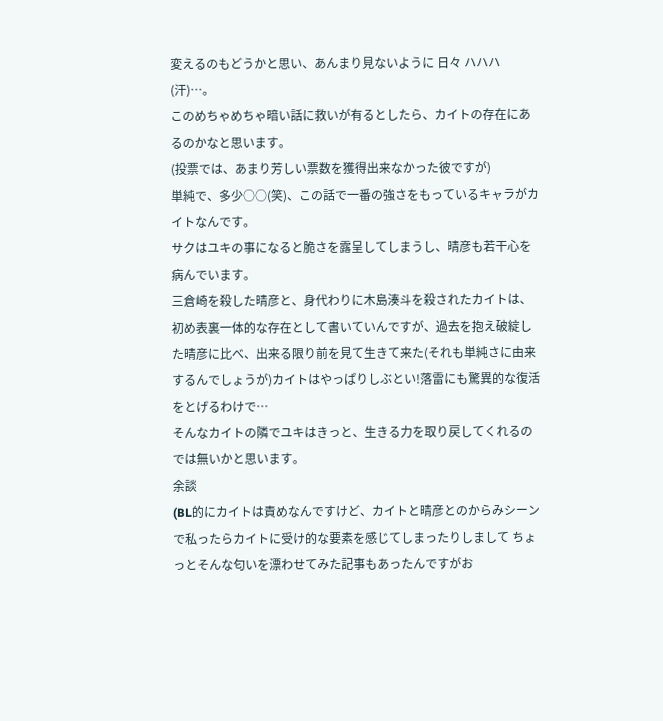変えるのもどうかと思い、あんまり見ないように 日々 ハハハ(汗)…。
このめちゃめちゃ暗い話に救いが有るとしたら、カイトの存在にあるのかなと思います。
(投票では、あまり芳しい票数を獲得出来なかった彼ですが)
単純で、多少○○(笑)、この話で一番の強さをもっているキャラがカイトなんです。
サクはユキの事になると脆さを露呈してしまうし、晴彦も若干心を病んでいます。
三倉崎を殺した晴彦と、身代わりに木島湊斗を殺されたカイトは、初め表裏一体的な存在として書いていんですが、過去を抱え破綻した晴彦に比べ、出来る限り前を見て生きて来た(それも単純さに由来するんでしょうが)カイトはやっぱりしぶとい!落雷にも驚異的な復活をとげるわけで…
そんなカイトの隣でユキはきっと、生きる力を取り戻してくれるのでは無いかと思います。
余談
(BL的にカイトは責めなんですけど、カイトと晴彦とのからみシーンで私ったらカイトに受け的な要素を感じてしまったりしまして ちょっとそんな匂いを漂わせてみた記事もあったんですがお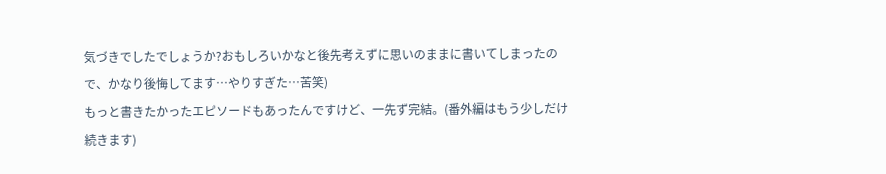気づきでしたでしょうか?おもしろいかなと後先考えずに思いのままに書いてしまったので、かなり後悔してます…やりすぎた…苦笑)
もっと書きたかったエピソードもあったんですけど、一先ず完結。(番外編はもう少しだけ続きます)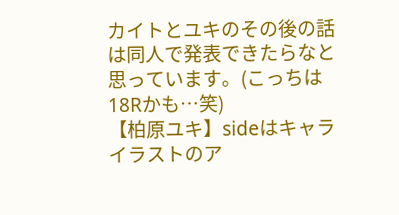カイトとユキのその後の話は同人で発表できたらなと思っています。(こっちは18Rかも…笑)
【柏原ユキ】sideはキャライラストのア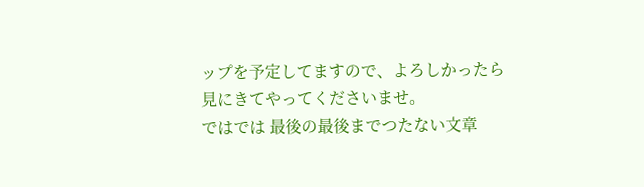ップを予定してますので、よろしかったら見にきてやってくださいませ。
ではでは 最後の最後までつたない文章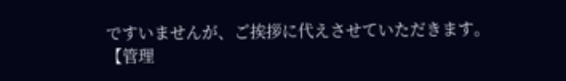ですいませんが、ご挨拶に代えさせていただきます。
【管理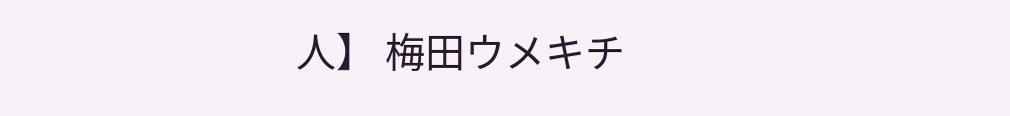人】 梅田ウメキチ